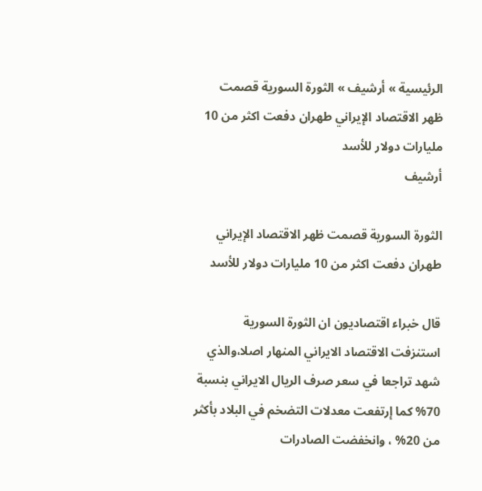الرئيسية » أرشيف » الثورة السورية قصمت ظهر الاقتصاد الإيراني طهران دفعت اكثر من 10 مليارات دولار للأسد
أرشيف

الثورة السورية قصمت ظهر الاقتصاد الإيراني
طهران دفعت اكثر من 10 مليارات دولار للأسد

قال خبراء اقتصاديون ان الثورة السورية استنزفت الاقتصاد الايراني المنهار اصلا،والذي شهد تراجعا في سعر صرف الريال الايراني بنسبة 70% كما إرتفعت معدلات التضخم في البلاد بأكثر من 20% ، وانخفضت الصادرات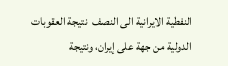النفطية الايرانية الى النصف  نتيجة العقوبات الدولية من جهة على إيران، ونتيجة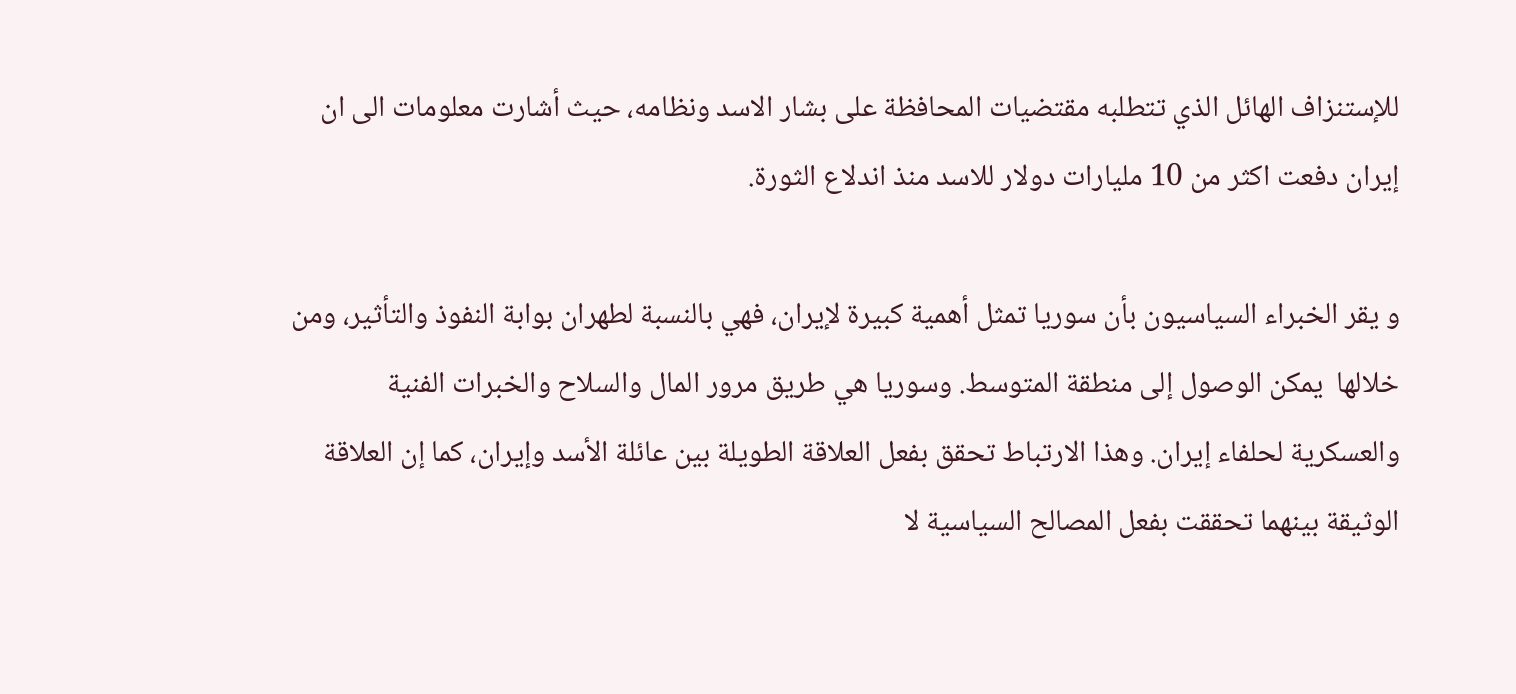للإستنزاف الهائل الذي تتطلبه مقتضيات المحافظة على بشار الاسد ونظامه، حيث أشارت معلومات الى ان إيران دفعت اكثر من 10 مليارات دولار للاسد منذ اندلاع الثورة.

و يقر الخبراء السياسيون بأن سوريا تمثل أهمية كبيرة لإيران، فهي بالنسبة لطهران بوابة النفوذ والتأثير، ومن خلالها  يمكن الوصول إلى منطقة المتوسط. وسوريا هي طريق مرور المال والسلاح والخبرات الفنية والعسكرية لحلفاء إيران. وهذا الارتباط تحقق بفعل العلاقة الطويلة بين عائلة الأسد وإيران، كما إن العلاقة الوثيقة بينهما تحققت بفعل المصالح السياسية لا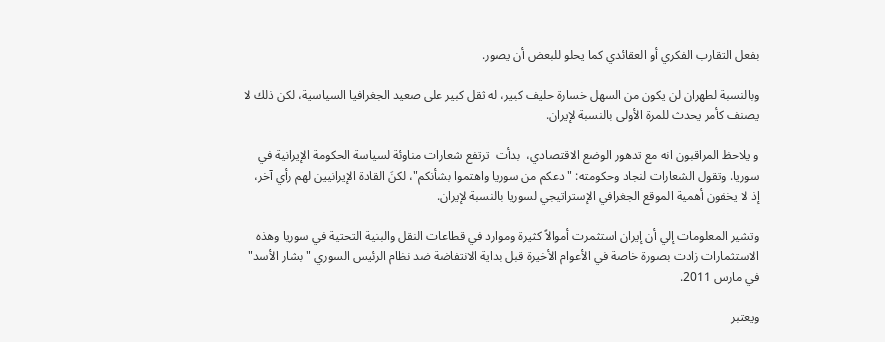بفعل التقارب الفكري أو العقائدي كما يحلو للبعض أن يصور.

وبالنسبة لطهران لن يكون من السهل خسارة حليف كبير، له ثقل كبير على صعيد الجغرافيا السياسية، لكن ذلك لا يصنف كأمر يحدث للمرة الأولى بالنسبة لإيران.

و يلاحظ المراقبون انه مع تدهور الوضع الاقتصادي،  بدأت  ترتفع شعارات مناوئة لسياسة الحكومة الإيرانية في سوريا. وتقول الشعارات لنجاد وحكومته: "دعكم من سوريا واهتموا بشأنكم"، لكنَ القادة الإيرانيين لهم رأي آخر، إذ لا يخفون أهمية الموقع الجغرافي الإستراتيجي لسوريا بالنسبة لإيران.

وتشير المعلومات إلي أن إيران استثمرت أموالاً كثيرة وموارد في قطاعات النقل والبنية التحتية في سوريا وهذه الاستثمارات زادت بصورة خاصة في الأعوام الأخيرة قبل بداية الانتفاضة ضد نظام الرئيس السوري "بشار الأسد" في مارس 2011.

ويعتبر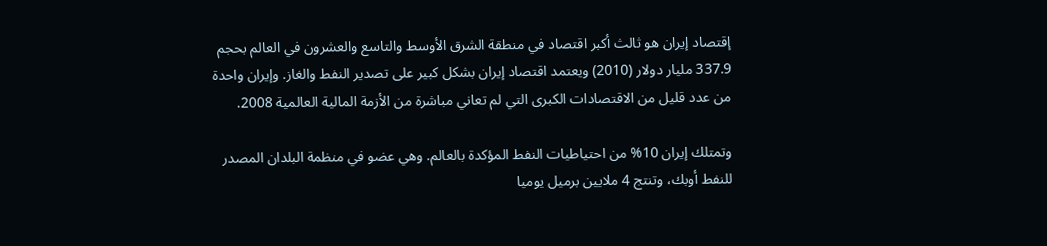إقتصاد إيران هو ثالث أكبر اقتصاد في منطقة الشرق الأوسط والتاسع والعشرون في العالم بحجم 337.9 مليار دولار (2010) ويعتمد اقتصاد إيران بشكل كبير على تصدير النفط والغاز. وإيران واحدة من عدد قليل من الاقتصادات الكبرى التي لم تعاني مباشرة من الأزمة المالية العالمية 2008.

وتمتلك إيران 10% من احتياطيات النفط المؤكدة بالعالم. وهي عضو في منظمة البلدان المصدر للنفط أوبك، وتنتج 4 ملايين برميل يوميا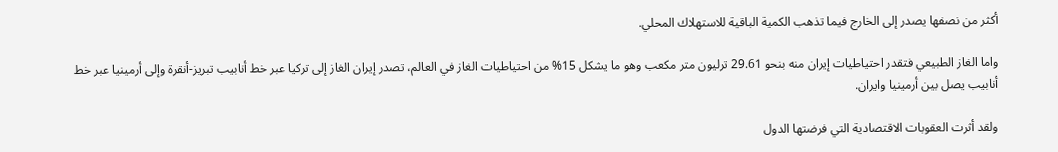أكثر من نصفها يصدر إلى الخارج فيما تذهب الكمية الباقية للاستهلاك المحلي.

واما الغاز الطبيعي فتقدر احتياطيات إيران منه بنحو 29.61 ترليون متر مكعب وهو ما يشكل 15% من احتياطيات الغاز في العالم، تصدر إيران الغاز إلى تركيا عبر خط أنابيب تبريز-أنقرة وإلى أرمينيا عبر خط أنابيب يصل بين أرمينيا وايران.

ولقد أثرت العقوبات الاقتصادية التي فرضتها الدول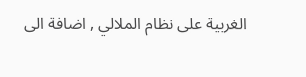الغربية على نظام الملالي , اضافة الى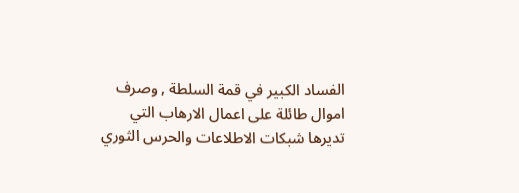الفساد الكبير في قمة السلطة , وصرف اموال طائلة على اعمال الارهاب التي تديرها شبكات الاطلاعات والحرس الثوري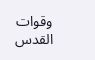وقوات القدس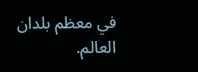في معظم بلدان العالم.